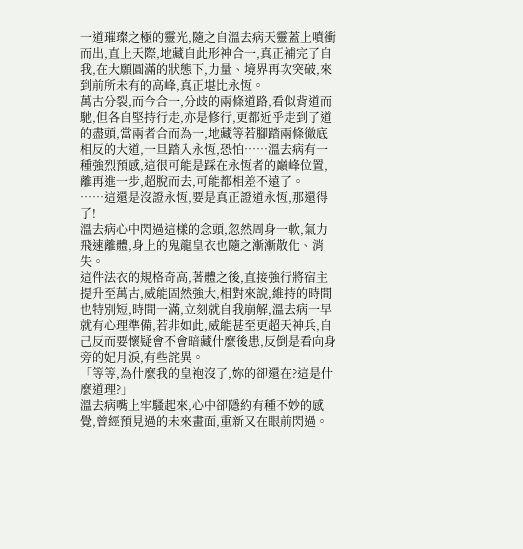一道璀璨之極的靈光,隨之自溫去病天靈蓋上噴衝而出,直上天際,地藏自此形神合一,真正補完了自我,在大願圓滿的狀態下,力量、境界再次突破,來到前所未有的高峰,真正堪比永恆。
萬古分裂,而今合一,分歧的兩條道路,看似背道而馳,但各自堅持行走,亦是修行,更都近乎走到了道的盡頭,當兩者合而為一,地藏等若腳踏兩條徹底相反的大道,一旦踏入永恆,恐怕……溫去病有一種強烈預感,這很可能是踩在永恆者的巔峰位置,離再進一步,超脫而去,可能都相差不遠了。
……這還是沒證永恆,要是真正證道永恆,那還得了!
溫去病心中閃過這樣的念頭,忽然周身一軟,氣力飛速離體,身上的鬼龍皇衣也隨之漸漸散化、消失。
這件法衣的規格奇高,著體之後,直接強行將宿主提升至萬古,威能固然強大,相對來說,維持的時間也特別短,時間一滿,立刻就自我崩解,溫去病一早就有心理準備,若非如此,威能甚至更超天神兵,自己反而要懷疑會不會暗藏什麼後患,反倒是看向身旁的妃月淚,有些詫異。
「等等,為什麼我的皇袍沒了,妳的卻還在?這是什麼道理?」
溫去病嘴上牢騷起來,心中卻隱約有種不妙的感覺,曾經預見過的未來畫面,重新又在眼前閃過。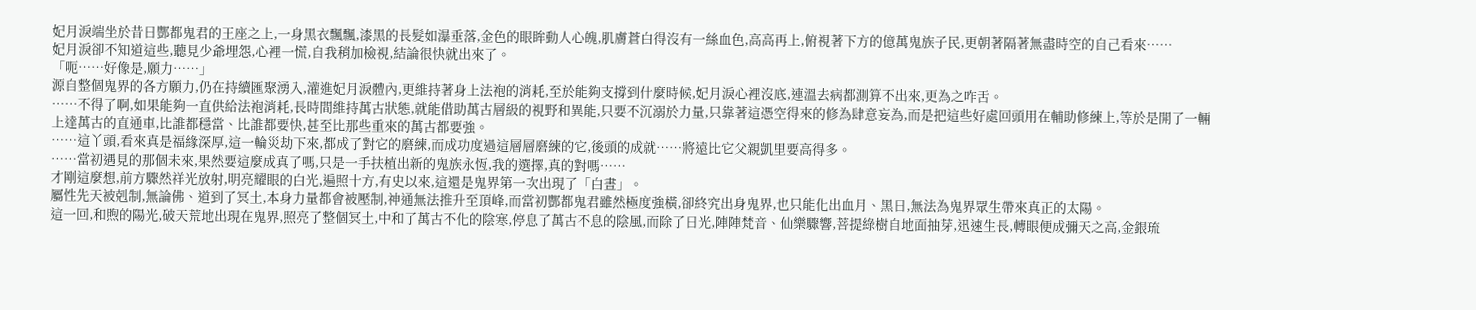妃月淚端坐於昔日酆都鬼君的王座之上,一身黑衣飄飄,漆黑的長髮如瀑垂落,金色的眼眸動人心魄,肌膚蒼白得沒有一絲血色,高高再上,俯視著下方的億萬鬼族子民,更朝著隔著無盡時空的自己看來……
妃月淚卻不知道這些,聽見少爺埋怨,心裡一慌,自我稍加檢視,結論很快就出來了。
「呃……好像是,願力……」
源自整個鬼界的各方願力,仍在持續匯聚湧入,灌進妃月淚體內,更維持著身上法袍的消耗,至於能夠支撐到什麼時候,妃月淚心裡沒底,連溫去病都測算不出來,更為之咋舌。
……不得了啊,如果能夠一直供給法袍消耗,長時間維持萬古狀態,就能借助萬古層級的視野和異能,只要不沉溺於力量,只靠著這憑空得來的修為肆意妄為,而是把這些好處回頭用在輔助修練上,等於是開了一輛上達萬古的直通車,比誰都穩當、比誰都要快,甚至比那些重來的萬古都要強。
……這丫頭,看來真是福緣深厚,這一輪災劫下來,都成了對它的磨練,而成功度過這層層磨練的它,後頭的成就……將遠比它父親凱里要高得多。
……當初遇見的那個未來,果然要這麼成真了嗎,只是一手扶植出新的鬼族永恆,我的選擇,真的對嗎……
才剛這麼想,前方驟然祥光放射,明亮耀眼的白光,遍照十方,有史以來,這還是鬼界第一次出現了「白晝」。
屬性先天被剋制,無論佛、道到了冥土,本身力量都會被壓制,神通無法推升至頂峰,而當初酆都鬼君雖然極度強橫,卻終究出身鬼界,也只能化出血月、黑日,無法為鬼界眾生帶來真正的太陽。
這一回,和煦的陽光,破天荒地出現在鬼界,照亮了整個冥土,中和了萬古不化的陰寒,停息了萬古不息的陰風,而除了日光,陣陣梵音、仙樂驟響,菩提綠樹自地面抽芽,迅速生長,轉眼便成彌天之高,金銀琉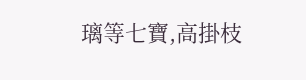璃等七寶,高掛枝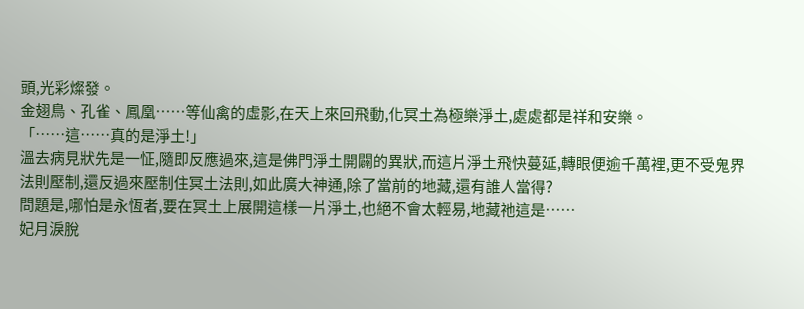頭,光彩燦發。
金翅鳥、孔雀、鳳凰……等仙禽的虛影,在天上來回飛動,化冥土為極樂淨土,處處都是祥和安樂。
「……這……真的是淨土!」
溫去病見狀先是一怔,隨即反應過來,這是佛門淨土開闢的異狀,而這片淨土飛快蔓延,轉眼便逾千萬裡,更不受鬼界法則壓制,還反過來壓制住冥土法則,如此廣大神通,除了當前的地藏,還有誰人當得?
問題是,哪怕是永恆者,要在冥土上展開這樣一片淨土,也絕不會太輕易,地藏祂這是……
妃月淚脫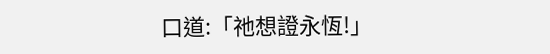口道:「祂想證永恆!」